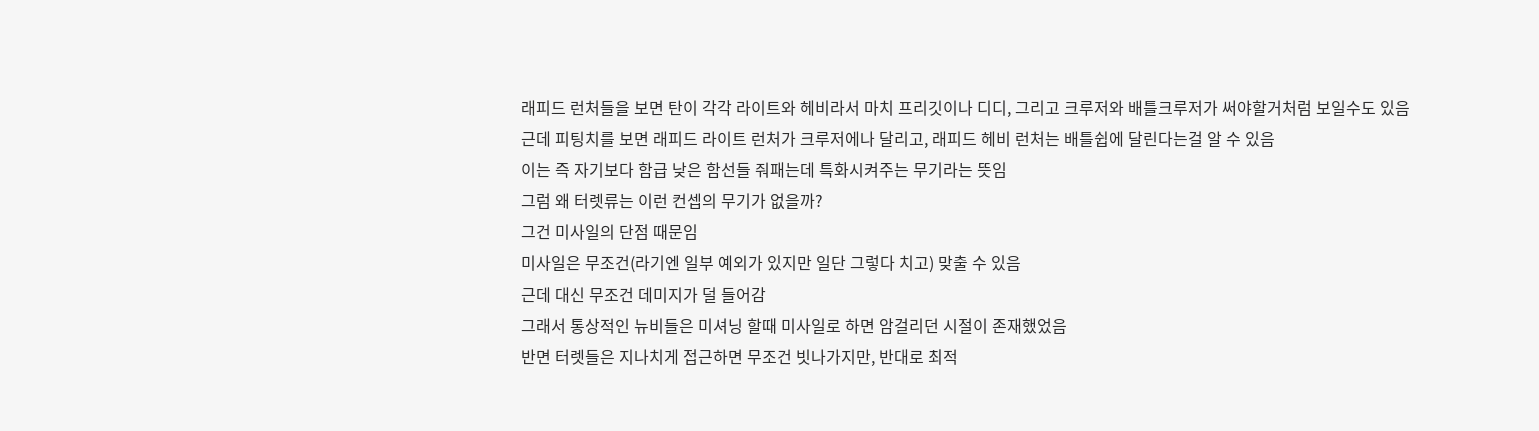래피드 런처들을 보면 탄이 각각 라이트와 헤비라서 마치 프리깃이나 디디, 그리고 크루저와 배틀크루저가 써야할거처럼 보일수도 있음
근데 피팅치를 보면 래피드 라이트 런처가 크루저에나 달리고, 래피드 헤비 런처는 배틀쉽에 달린다는걸 알 수 있음
이는 즉 자기보다 함급 낮은 함선들 줘패는데 특화시켜주는 무기라는 뜻임
그럼 왜 터렛류는 이런 컨셉의 무기가 없을까?
그건 미사일의 단점 때문임
미사일은 무조건(라기엔 일부 예외가 있지만 일단 그렇다 치고) 맞출 수 있음
근데 대신 무조건 데미지가 덜 들어감
그래서 통상적인 뉴비들은 미셔닝 할때 미사일로 하면 암걸리던 시절이 존재했었음
반면 터렛들은 지나치게 접근하면 무조건 빗나가지만, 반대로 최적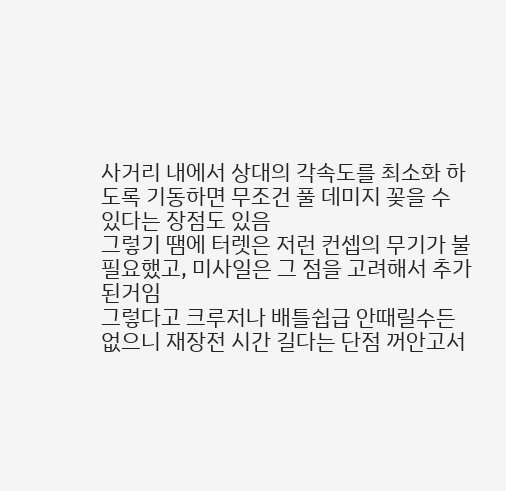사거리 내에서 상대의 각속도를 최소화 하도록 기동하면 무조건 풀 데미지 꽂을 수 있다는 장점도 있음
그렇기 땜에 터렛은 저런 컨셉의 무기가 불필요했고, 미사일은 그 점을 고려해서 추가된거임
그렇다고 크루저나 배틀쉽급 안때릴수든 없으니 재장전 시간 길다는 단점 꺼안고서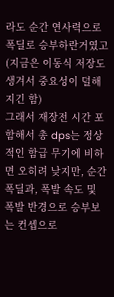라도 순간 연사력으로 폭딜로 승부하란거였고 (지금은 이동식 저장도 생겨서 중요성이 덜해지긴 함)
그래서 재장전 시간 포함해서 총 dps는 정상적인 함급 무기에 비하면 오히려 낮지만, 순간 폭딜과, 폭발 속도 및 폭발 반경으로 승부보는 컨셉으로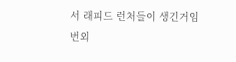서 래피드 런처들이 생긴거임
번외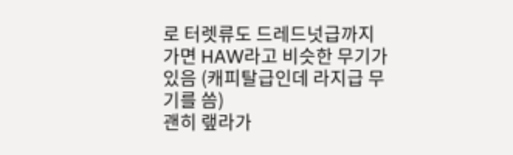로 터렛류도 드레드넛급까지 가면 HAW라고 비슷한 무기가 있음 (캐피탈급인데 라지급 무기를 씀)
괜히 랲라가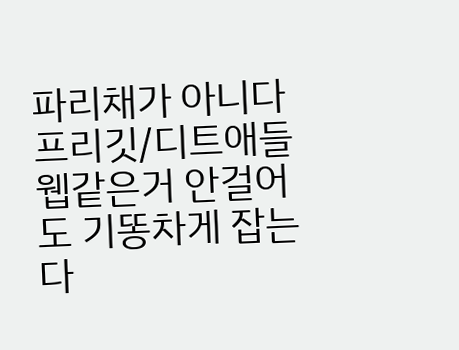파리채가 아니다 프리깃/디트애들 웹같은거 안걸어도 기똥차게 잡는다